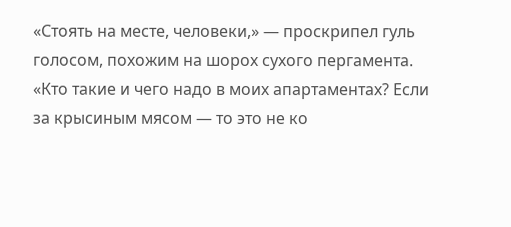«Стоять на месте, человеки,» — проскрипел гуль голосом, похожим на шорох сухого пергамента. «Кто такие и чего надо в моих апартаментах? Если за крысиным мясом — то это не ко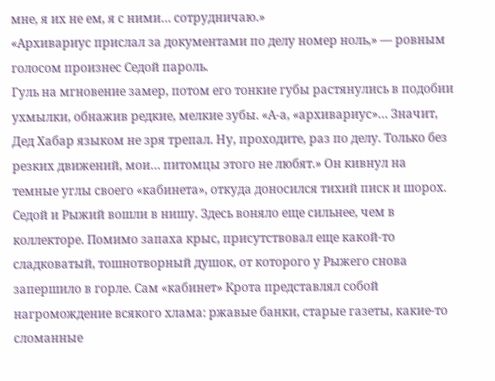мне, я их не ем, я с ними… сотрудничаю.»
«Архивариус прислал за документами по делу номер ноль,» — ровным голосом произнес Седой пароль.
Гуль на мгновение замер, потом его тонкие губы растянулись в подобии ухмылки, обнажив редкие, мелкие зубы. «А-а, «архивариус»… Значит, Дед Хабар языком не зря трепал. Ну, проходите, раз по делу. Только без резких движений, мои… питомцы этого не любят.» Он кивнул на темные углы своего «кабинета», откуда доносился тихий писк и шорох.
Седой и Рыжий вошли в нишу. Здесь воняло еще сильнее, чем в коллекторе. Помимо запаха крыс, присутствовал еще какой-то сладковатый, тошнотворный душок, от которого у Рыжего снова запершило в горле. Сам «кабинет» Крота представлял собой нагромождение всякого хлама: ржавые банки, старые газеты, какие-то сломанные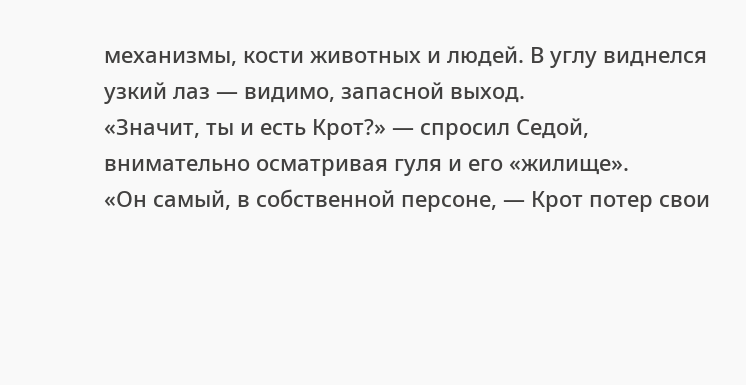механизмы, кости животных и людей. В углу виднелся узкий лаз — видимо, запасной выход.
«Значит, ты и есть Крот?» — спросил Седой, внимательно осматривая гуля и его «жилище».
«Он самый, в собственной персоне, — Крот потер свои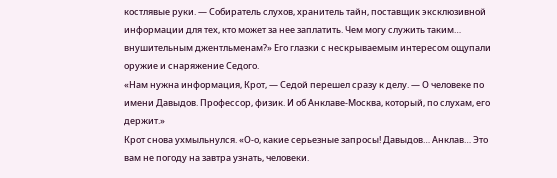костлявые руки. — Собиратель слухов, хранитель тайн, поставщик эксклюзивной информации для тех, кто может за нее заплатить. Чем могу служить таким… внушительным джентльменам?» Его глазки с нескрываемым интересом ощупали оружие и снаряжение Седого.
«Нам нужна информация, Крот, — Седой перешел сразу к делу. — О человеке по имени Давыдов. Профессор, физик. И об Анклаве-Москва, который, по слухам, его держит.»
Крот снова ухмыльнулся. «О-о, какие серьезные запросы! Давыдов… Анклав… Это вам не погоду на завтра узнать, человеки.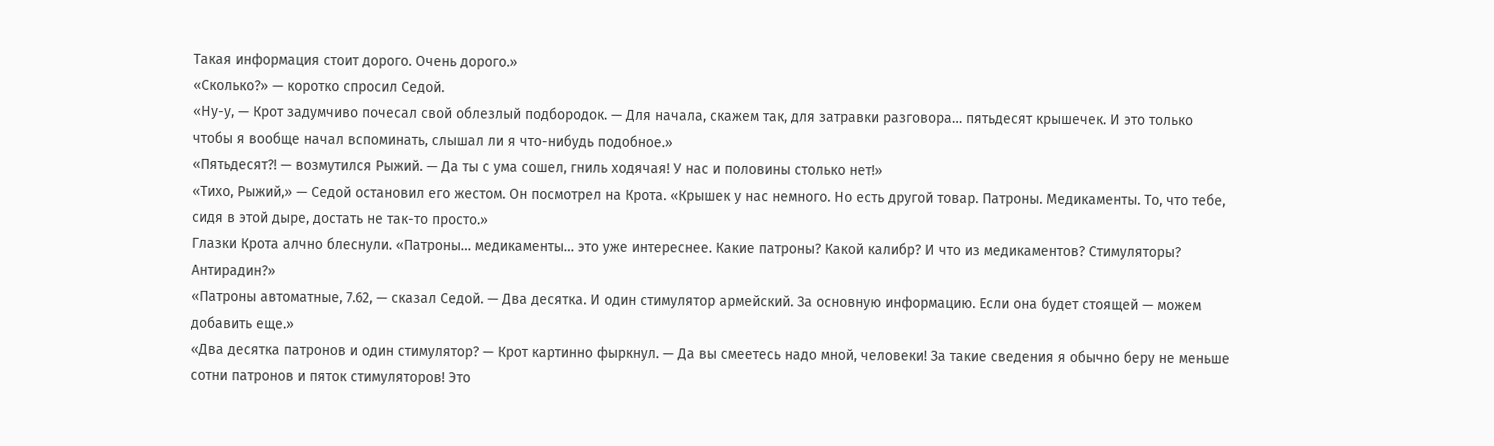Такая информация стоит дорого. Очень дорого.»
«Сколько?» — коротко спросил Седой.
«Ну-у, — Крот задумчиво почесал свой облезлый подбородок. — Для начала, скажем так, для затравки разговора… пятьдесят крышечек. И это только чтобы я вообще начал вспоминать, слышал ли я что-нибудь подобное.»
«Пятьдесят?! — возмутился Рыжий. — Да ты с ума сошел, гниль ходячая! У нас и половины столько нет!»
«Тихо, Рыжий,» — Седой остановил его жестом. Он посмотрел на Крота. «Крышек у нас немного. Но есть другой товар. Патроны. Медикаменты. То, что тебе, сидя в этой дыре, достать не так-то просто.»
Глазки Крота алчно блеснули. «Патроны… медикаменты… это уже интереснее. Какие патроны? Какой калибр? И что из медикаментов? Стимуляторы? Антирадин?»
«Патроны автоматные, 7.62, — сказал Седой. — Два десятка. И один стимулятор армейский. За основную информацию. Если она будет стоящей — можем добавить еще.»
«Два десятка патронов и один стимулятор? — Крот картинно фыркнул. — Да вы смеетесь надо мной, человеки! За такие сведения я обычно беру не меньше сотни патронов и пяток стимуляторов! Это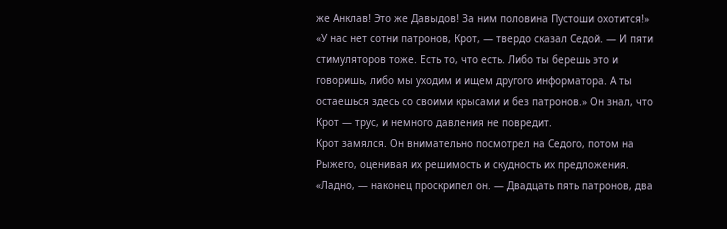же Анклав! Это же Давыдов! За ним половина Пустоши охотится!»
«У нас нет сотни патронов, Крот, — твердо сказал Седой. — И пяти стимуляторов тоже. Есть то, что есть. Либо ты берешь это и говоришь, либо мы уходим и ищем другого информатора. А ты остаешься здесь со своими крысами и без патронов.» Он знал, что Крот — трус, и немного давления не повредит.
Крот замялся. Он внимательно посмотрел на Седого, потом на Рыжего, оценивая их решимость и скудность их предложения.
«Ладно, — наконец проскрипел он. — Двадцать пять патронов, два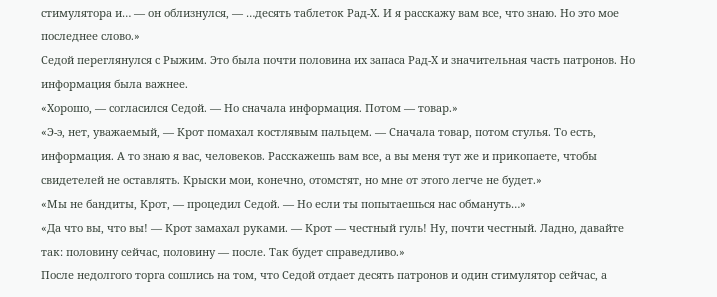стимулятора и… — он облизнулся, — …десять таблеток Рад-Х. И я расскажу вам все, что знаю. Но это мое последнее слово.»
Седой переглянулся с Рыжим. Это была почти половина их запаса Рад-Х и значительная часть патронов. Но информация была важнее.
«Хорошо, — согласился Седой. — Но сначала информация. Потом — товар.»
«Э-э, нет, уважаемый, — Крот помахал костлявым пальцем. — Сначала товар, потом стулья. То есть, информация. А то знаю я вас, человеков. Расскажешь вам все, а вы меня тут же и прикопаете, чтобы свидетелей не оставлять. Крыски мои, конечно, отомстят, но мне от этого легче не будет.»
«Мы не бандиты, Крот, — процедил Седой. — Но если ты попытаешься нас обмануть…»
«Да что вы, что вы! — Крот замахал руками. — Крот — честный гуль! Ну, почти честный. Ладно, давайте так: половину сейчас, половину — после. Так будет справедливо.»
После недолгого торга сошлись на том, что Седой отдает десять патронов и один стимулятор сейчас, а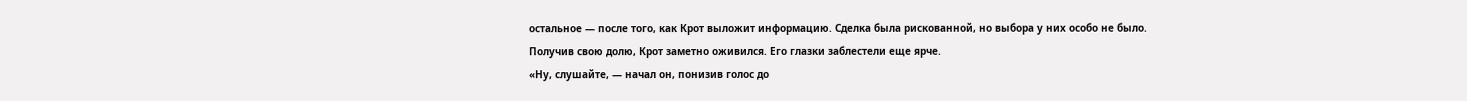остальное — после того, как Крот выложит информацию. Сделка была рискованной, но выбора у них особо не было.
Получив свою долю, Крот заметно оживился. Его глазки заблестели еще ярче.
«Ну, слушайте, — начал он, понизив голос до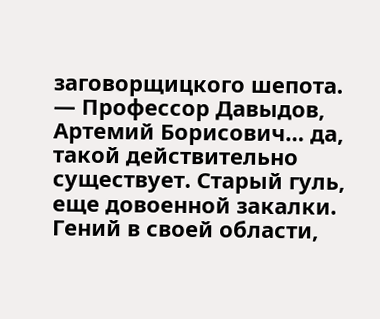заговорщицкого шепота. — Профессор Давыдов, Артемий Борисович… да, такой действительно существует. Старый гуль, еще довоенной закалки. Гений в своей области,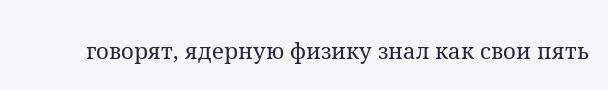говорят, ядерную физику знал как свои пять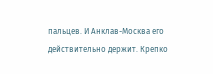пальцев. И Анклав-Москва его действительно держит. Крепко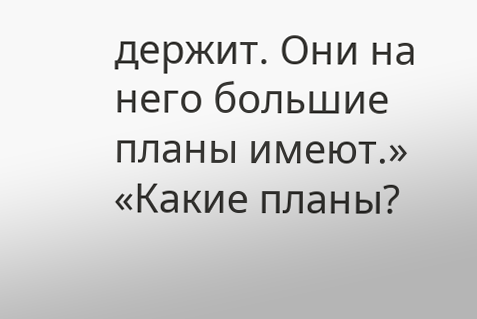держит. Они на него большие планы имеют.»
«Какие планы?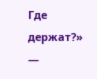Где держат?» —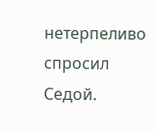нетерпеливо спросил Седой.